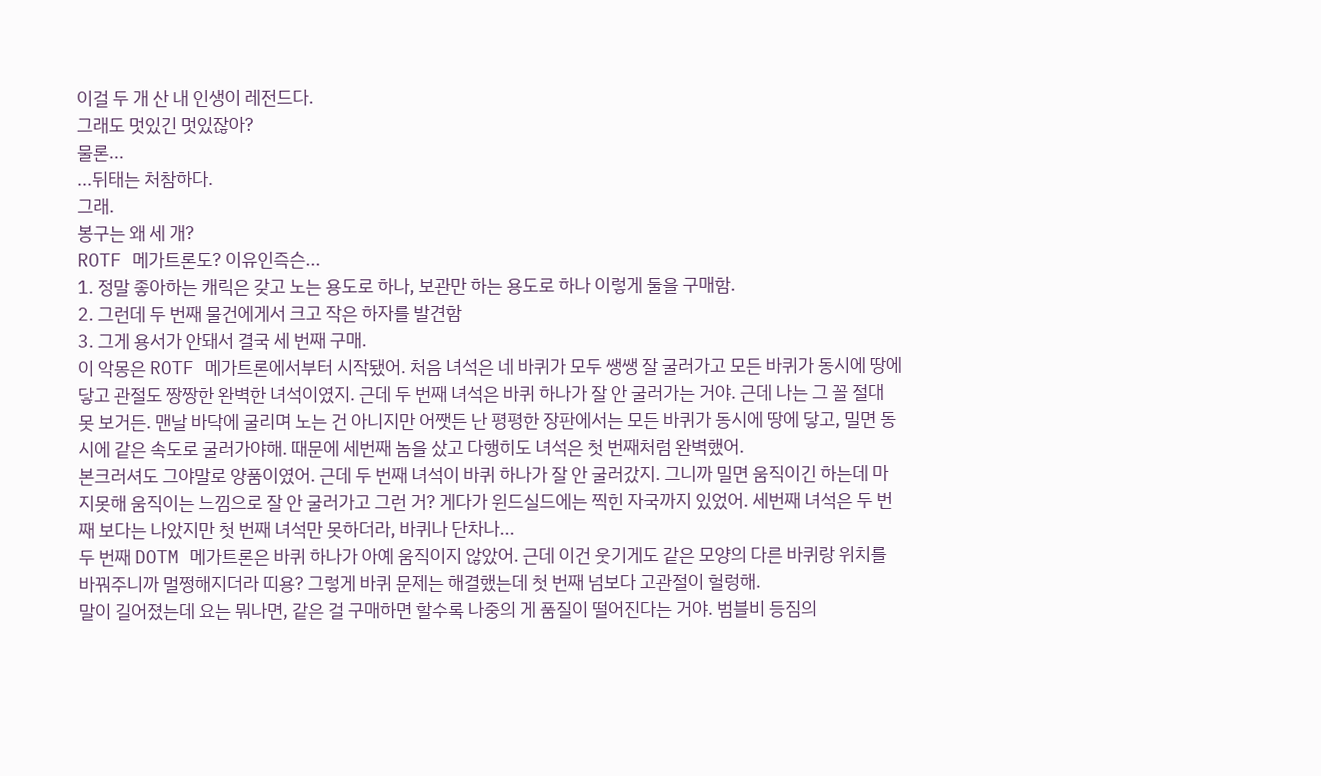이걸 두 개 산 내 인생이 레전드다.
그래도 멋있긴 멋있잖아?
물론...
...뒤태는 처참하다.
그래.
봉구는 왜 세 개?
ROTF 메가트론도? 이유인즉슨...
1. 정말 좋아하는 캐릭은 갖고 노는 용도로 하나, 보관만 하는 용도로 하나 이렇게 둘을 구매함.
2. 그런데 두 번째 물건에게서 크고 작은 하자를 발견함
3. 그게 용서가 안돼서 결국 세 번째 구매.
이 악몽은 ROTF 메가트론에서부터 시작됐어. 처음 녀석은 네 바퀴가 모두 쌩쌩 잘 굴러가고 모든 바퀴가 동시에 땅에 닿고 관절도 짱짱한 완벽한 녀석이였지. 근데 두 번째 녀석은 바퀴 하나가 잘 안 굴러가는 거야. 근데 나는 그 꼴 절대 못 보거든. 맨날 바닥에 굴리며 노는 건 아니지만 어쨋든 난 평평한 장판에서는 모든 바퀴가 동시에 땅에 닿고, 밀면 동시에 같은 속도로 굴러가야해. 때문에 세번째 놈을 샀고 다행히도 녀석은 첫 번째처럼 완벽했어.
본크러셔도 그야말로 양품이였어. 근데 두 번째 녀석이 바퀴 하나가 잘 안 굴러갔지. 그니까 밀면 움직이긴 하는데 마지못해 움직이는 느낌으로 잘 안 굴러가고 그런 거? 게다가 윈드실드에는 찍힌 자국까지 있었어. 세번째 녀석은 두 번째 보다는 나았지만 첫 번째 녀석만 못하더라, 바퀴나 단차나...
두 번째 DOTM 메가트론은 바퀴 하나가 아예 움직이지 않았어. 근데 이건 웃기게도 같은 모양의 다른 바퀴랑 위치를 바꿔주니까 멀쩡해지더라 띠용? 그렇게 바퀴 문제는 해결했는데 첫 번째 넘보다 고관절이 헐렁해.
말이 길어졌는데 요는 뭐나면, 같은 걸 구매하면 할수록 나중의 게 품질이 떨어진다는 거야. 범블비 등짐의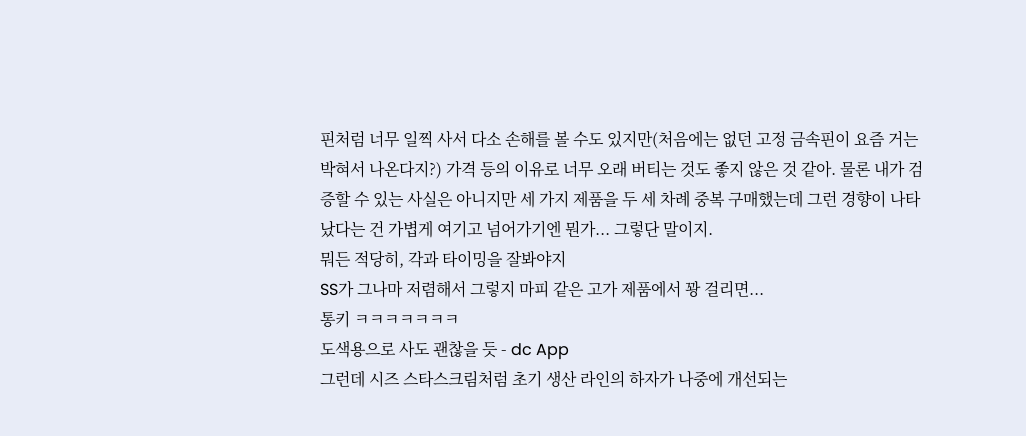핀처럼 너무 일찍 사서 다소 손해를 볼 수도 있지만(처음에는 없던 고정 금속핀이 요즘 거는 박혀서 나온다지?) 가격 등의 이유로 너무 오래 버티는 것도 좋지 않은 것 같아. 물론 내가 검증할 수 있는 사실은 아니지만 세 가지 제품을 두 세 차례 중복 구매했는데 그런 경향이 나타났다는 건 가볍게 여기고 넘어가기엔 뭔가... 그렇단 말이지.
뭐든 적당히, 각과 타이밍을 잘봐야지
SS가 그나마 저렴해서 그렇지 마피 같은 고가 제품에서 꽝 걸리면...
통키 ㅋㅋㅋㅋㅋㅋㅋ
도색용으로 사도 괜찮을 듯 - dc App
그런데 시즈 스타스크림처럼 초기 생산 라인의 하자가 나중에 개선되는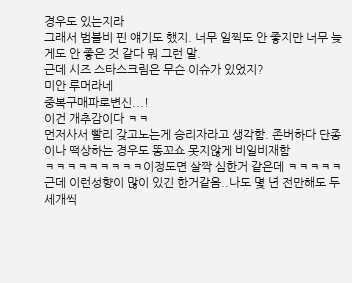경우도 있는지라
그래서 범블비 핀 얘기도 했지. 너무 일찍도 안 좋지만 너무 늦게도 안 좋은 것 같다 뭐 그런 말.
근데 시즈 스타스크림은 무슨 이슈가 있었지?
미안 루머라네
중복구매파로변신...!
이건 개추감이다 ㅋㅋ
먼저사서 빨리 갖고노는게 승리자라고 생각함. 존버하다 단종이나 떡상하는 경우도 똥꼬쇼 못지않게 비일비재함
ㅋㅋㅋㅋㅋㅋㅋㅋㅋ이정도면 살짝 심한거 같은데 ㅋㅋㅋㅋㅋ 근데 이런성향이 많이 있긴 한거같음..나도 몇 년 전만해도 두 세개씩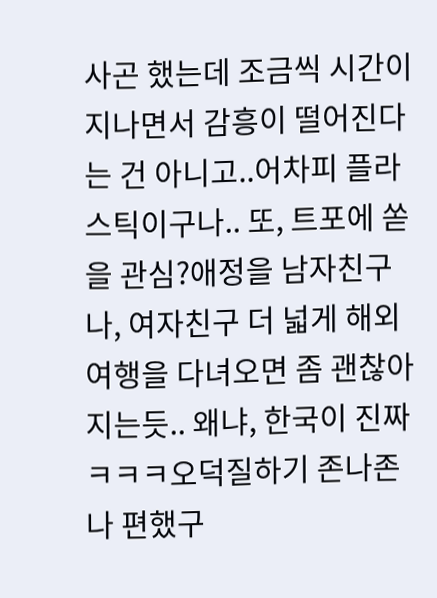사곤 했는데 조금씩 시간이 지나면서 감흥이 떨어진다는 건 아니고..어차피 플라스틱이구나.. 또, 트포에 쏟을 관심?애정을 남자친구나, 여자친구 더 넓게 해외여행을 다녀오면 좀 괜찮아지는듯.. 왜냐, 한국이 진짜 ㅋㅋㅋ오덕질하기 존나존나 편했구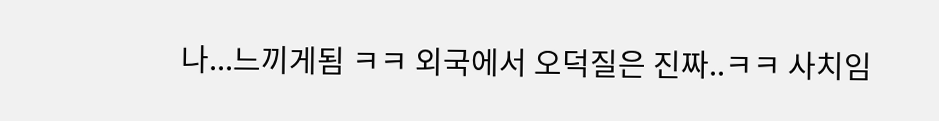나...느끼게됨 ㅋㅋ 외국에서 오덕질은 진짜..ㅋㅋ 사치임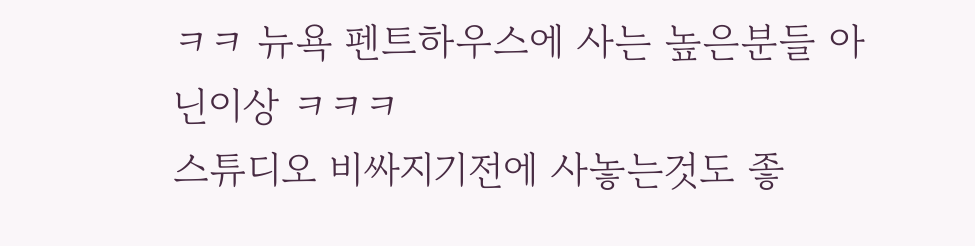ㅋㅋ 뉴욕 펜트하우스에 사는 높은분들 아닌이상 ㅋㅋㅋ
스튜디오 비싸지기전에 사놓는것도 좋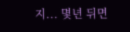지... 몇년 뒤면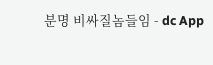분명 비싸질놈들임 - dc App